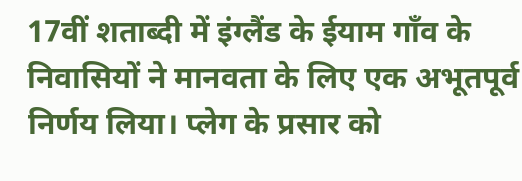17वीं शताब्दी में इंग्लैंड के ईयाम गाँव के निवासियों ने मानवता के लिए एक अभूतपूर्व निर्णय लिया। प्लेग के प्रसार को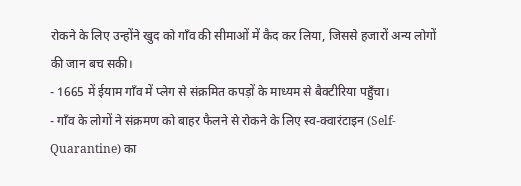रोकने के लिए उन्होंने खुद को गाँव की सीमाओं में कैद कर लिया, जिससे हजारों अन्य लोगों की जान बच सकी।
- 1665 में ईयाम गाँव में प्लेग से संक्रमित कपड़ों के माध्यम से बैक्टीरिया पहुँचा।
- गाँव के लोगों ने संक्रमण को बाहर फैलने से रोकने के लिए स्व-क्वारंटाइन (Self-Quarantine) का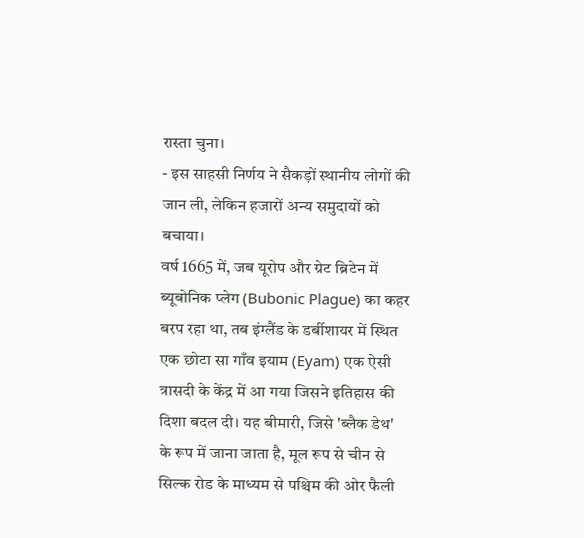रास्ता चुना।
- इस साहसी निर्णय ने सैकड़ों स्थानीय लोगों की जान ली, लेकिन हजारों अन्य समुदायों को बचाया।
वर्ष 1665 में, जब यूरोप और ग्रेट ब्रिटेन में ब्यूबोनिक प्लेग (Bubonic Plague) का कहर बरप रहा था, तब इंग्लैंड के डर्बीशायर में स्थित एक छोटा सा गाँव इयाम (Eyam) एक ऐसी त्रासदी के केंद्र में आ गया जिसने इतिहास की दिशा बदल दी। यह बीमारी, जिसे 'ब्लैक डेथ' के रूप में जाना जाता है, मूल रूप से चीन से सिल्क रोड के माध्यम से पश्चिम की ओर फैली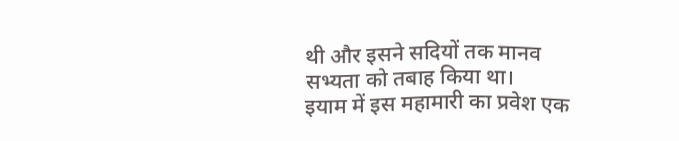थी और इसने सदियों तक मानव सभ्यता को तबाह किया था।
इयाम में इस महामारी का प्रवेश एक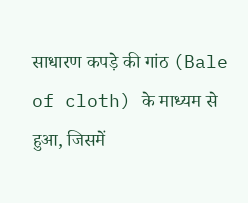साधारण कपड़े की गांठ (Bale of cloth) के माध्यम से हुआ, जिसमें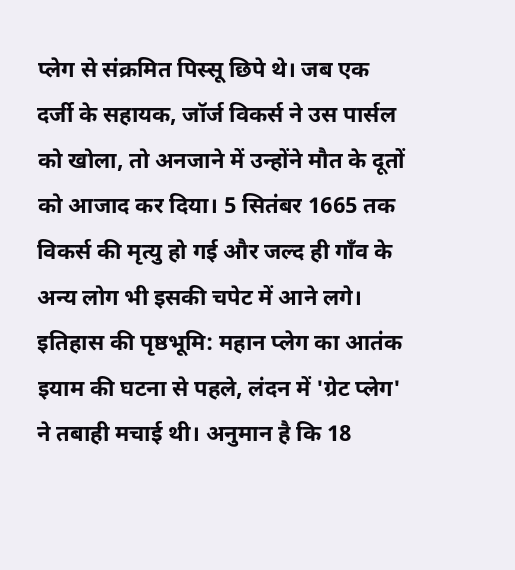प्लेग से संक्रमित पिस्सू छिपे थे। जब एक दर्जी के सहायक, जॉर्ज विकर्स ने उस पार्सल को खोला, तो अनजाने में उन्होंने मौत के दूतों को आजाद कर दिया। 5 सितंबर 1665 तक विकर्स की मृत्यु हो गई और जल्द ही गाँव के अन्य लोग भी इसकी चपेट में आने लगे।
इतिहास की पृष्ठभूमि: महान प्लेग का आतंक
इयाम की घटना से पहले, लंदन में 'ग्रेट प्लेग' ने तबाही मचाई थी। अनुमान है कि 18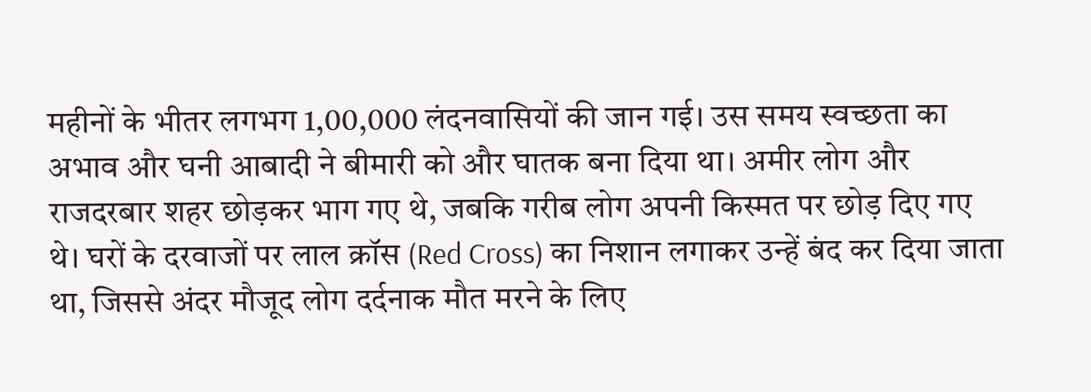महीनों के भीतर लगभग 1,00,000 लंदनवासियों की जान गई। उस समय स्वच्छता का अभाव और घनी आबादी ने बीमारी को और घातक बना दिया था। अमीर लोग और राजदरबार शहर छोड़कर भाग गए थे, जबकि गरीब लोग अपनी किस्मत पर छोड़ दिए गए थे। घरों के दरवाजों पर लाल क्रॉस (Red Cross) का निशान लगाकर उन्हें बंद कर दिया जाता था, जिससे अंदर मौजूद लोग दर्दनाक मौत मरने के लिए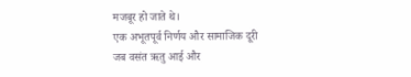मजबूर हो जाते थे।
एक अभूतपूर्व निर्णय और सामाजिक दूरी
जब वसंत ऋतु आई और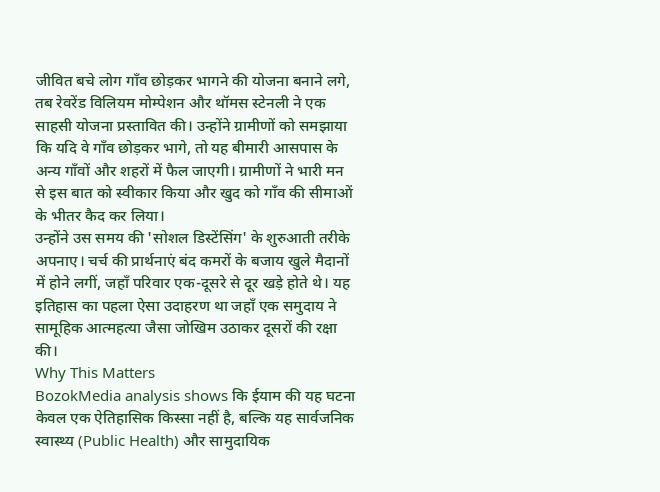जीवित बचे लोग गाँव छोड़कर भागने की योजना बनाने लगे, तब रेवरेंड विलियम मोम्पेशन और थॉमस स्टेनली ने एक साहसी योजना प्रस्तावित की। उन्होंने ग्रामीणों को समझाया कि यदि वे गाँव छोड़कर भागे, तो यह बीमारी आसपास के अन्य गाँवों और शहरों में फैल जाएगी। ग्रामीणों ने भारी मन से इस बात को स्वीकार किया और खुद को गाँव की सीमाओं के भीतर कैद कर लिया।
उन्होंने उस समय की 'सोशल डिस्टेंसिंग' के शुरुआती तरीके अपनाए। चर्च की प्रार्थनाएं बंद कमरों के बजाय खुले मैदानों में होने लगीं, जहाँ परिवार एक-दूसरे से दूर खड़े होते थे। यह इतिहास का पहला ऐसा उदाहरण था जहाँ एक समुदाय ने सामूहिक आत्महत्या जैसा जोखिम उठाकर दूसरों की रक्षा की।
Why This Matters
BozokMedia analysis shows कि ईयाम की यह घटना केवल एक ऐतिहासिक किस्सा नहीं है, बल्कि यह सार्वजनिक स्वास्थ्य (Public Health) और सामुदायिक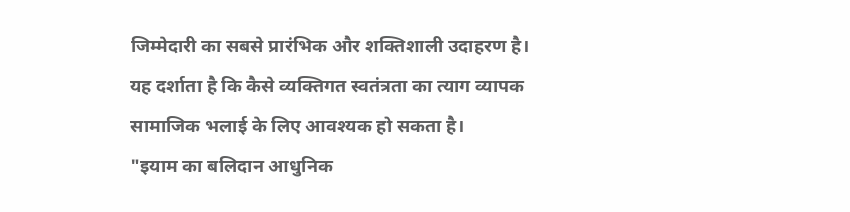जिम्मेदारी का सबसे प्रारंभिक और शक्तिशाली उदाहरण है। यह दर्शाता है कि कैसे व्यक्तिगत स्वतंत्रता का त्याग व्यापक सामाजिक भलाई के लिए आवश्यक हो सकता है।
"इयाम का बलिदान आधुनिक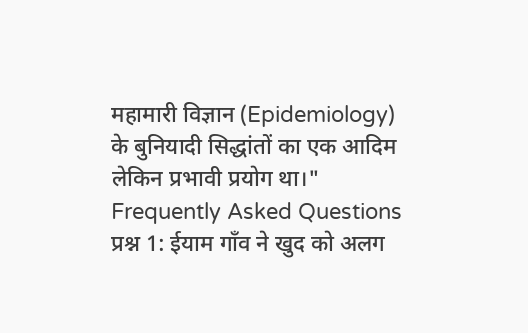महामारी विज्ञान (Epidemiology) के बुनियादी सिद्धांतों का एक आदिम लेकिन प्रभावी प्रयोग था।"
Frequently Asked Questions
प्रश्न 1: ईयाम गाँव ने खुद को अलग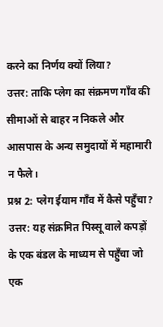करने का निर्णय क्यों लिया?
उत्तर: ताकि प्लेग का संक्रमण गाँव की सीमाओं से बाहर न निकले और आसपास के अन्य समुदायों में महामारी न फैले।
प्रश्न 2: प्लेग ईयाम गाँव में कैसे पहुँचा?
उत्तर: यह संक्रमित पिस्सू वाले कपड़ों के एक बंडल के माध्यम से पहुँचा जो एक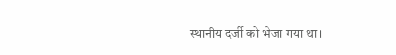स्थानीय दर्जी को भेजा गया था।